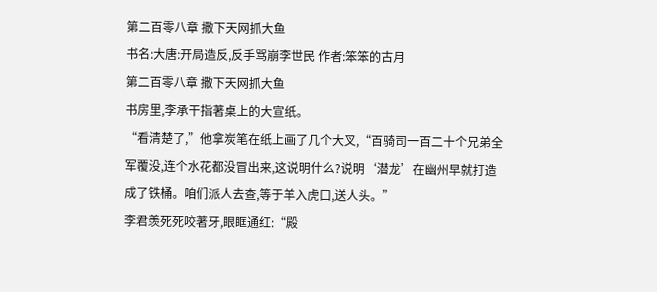第二百零八章 撒下天网抓大鱼
书名:大唐:开局造反,反手骂崩李世民 作者:笨笨的古月
第二百零八章 撒下天网抓大鱼
书房里,李承干指著桌上的大宣纸。
“看清楚了,”他拿炭笔在纸上画了几个大叉,“百骑司一百二十个兄弟全军覆没,连个水花都没冒出来,这说明什么?说明‘潜龙’在幽州早就打造成了铁桶。咱们派人去查,等于羊入虎口,送人头。”
李君羡死死咬著牙,眼眶通红:“殿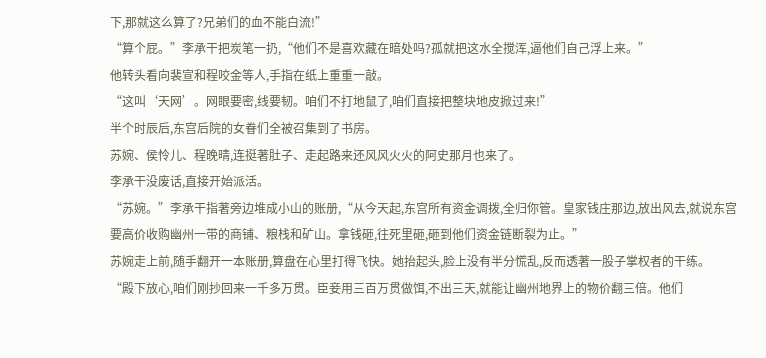下,那就这么算了?兄弟们的血不能白流!”
“算个屁。”李承干把炭笔一扔,“他们不是喜欢藏在暗处吗?孤就把这水全搅浑,逼他们自己浮上来。”
他转头看向裴宣和程咬金等人,手指在纸上重重一敲。
“这叫‘天网’。网眼要密,线要韧。咱们不打地鼠了,咱们直接把整块地皮掀过来!”
半个时辰后,东宫后院的女眷们全被召集到了书房。
苏婉、侯怜儿、程晚晴,连挺著肚子、走起路来还风风火火的阿史那月也来了。
李承干没废话,直接开始派活。
“苏婉。”李承干指著旁边堆成小山的账册,“从今天起,东宫所有资金调拨,全归你管。皇家钱庄那边,放出风去,就说东宫要高价收购幽州一带的商铺、粮栈和矿山。拿钱砸,往死里砸,砸到他们资金链断裂为止。”
苏婉走上前,随手翻开一本账册,算盘在心里打得飞快。她抬起头,脸上没有半分慌乱,反而透著一股子掌权者的干练。
“殿下放心,咱们刚抄回来一千多万贯。臣妾用三百万贯做饵,不出三天,就能让幽州地界上的物价翻三倍。他们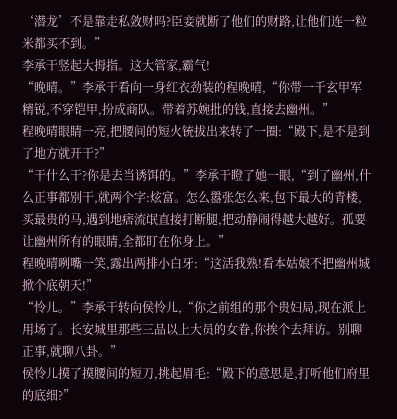‘潜龙’不是靠走私敛财吗?臣妾就断了他们的财路,让他们连一粒米都买不到。”
李承干竖起大拇指。这大管家,霸气!
“晚晴。”李承干看向一身红衣劲装的程晚晴,“你带一千玄甲军精锐,不穿铠甲,扮成商队。带着苏婉批的钱,直接去幽州。”
程晚晴眼睛一亮,把腰间的短火铳拔出来转了一圈:“殿下,是不是到了地方就开干?”
“干什么干?你是去当诱饵的。”李承干瞪了她一眼,“到了幽州,什么正事都别干,就两个字:炫富。怎么嚣张怎么来,包下最大的青楼,买最贵的马,遇到地痞流氓直接打断腿,把动静闹得越大越好。孤要让幽州所有的眼睛,全都盯在你身上。”
程晚晴咧嘴一笑,露出两排小白牙:“这活我熟!看本姑娘不把幽州城掀个底朝天!”
“怜儿。”李承干转向侯怜儿,“你之前组的那个贵妇局,现在派上用场了。长安城里那些三品以上大员的女眷,你挨个去拜访。别聊正事,就聊八卦。”
侯怜儿摸了摸腰间的短刀,挑起眉毛:“殿下的意思是,打听他们府里的底细?”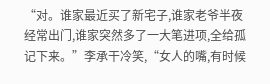“对。谁家最近买了新宅子,谁家老爷半夜经常出门,谁家突然多了一大笔进项,全给孤记下来。”李承干冷笑,“女人的嘴,有时候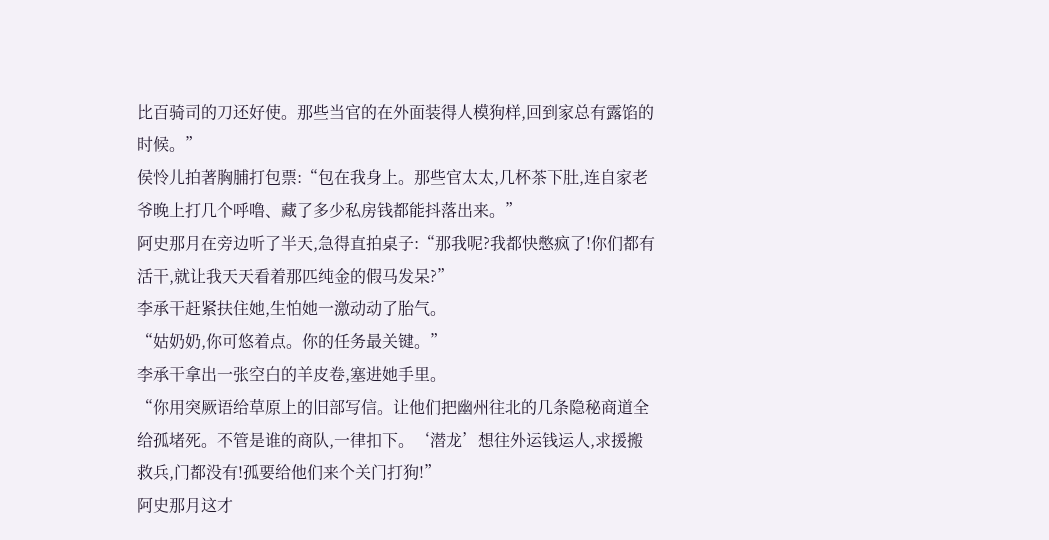比百骑司的刀还好使。那些当官的在外面装得人模狗样,回到家总有露馅的时候。”
侯怜儿拍著胸脯打包票:“包在我身上。那些官太太,几杯茶下肚,连自家老爷晚上打几个呼噜、藏了多少私房钱都能抖落出来。”
阿史那月在旁边听了半天,急得直拍桌子:“那我呢?我都快憋疯了!你们都有活干,就让我天天看着那匹纯金的假马发呆?”
李承干赶紧扶住她,生怕她一激动动了胎气。
“姑奶奶,你可悠着点。你的任务最关键。”
李承干拿出一张空白的羊皮卷,塞进她手里。
“你用突厥语给草原上的旧部写信。让他们把幽州往北的几条隐秘商道全给孤堵死。不管是谁的商队,一律扣下。‘潜龙’想往外运钱运人,求援搬救兵,门都没有!孤要给他们来个关门打狗!”
阿史那月这才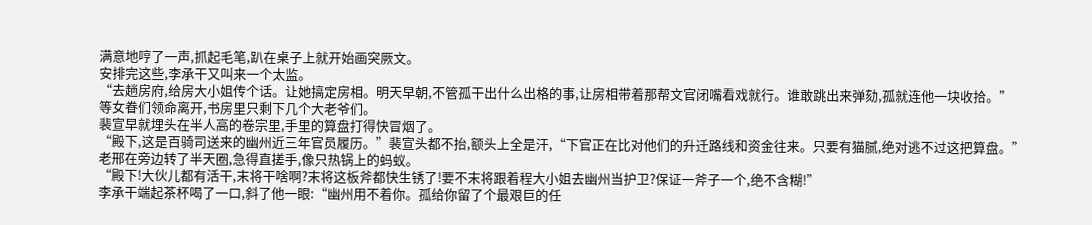满意地哼了一声,抓起毛笔,趴在桌子上就开始画突厥文。
安排完这些,李承干又叫来一个太监。
“去趟房府,给房大小姐传个话。让她搞定房相。明天早朝,不管孤干出什么出格的事,让房相带着那帮文官闭嘴看戏就行。谁敢跳出来弹劾,孤就连他一块收拾。”
等女眷们领命离开,书房里只剩下几个大老爷们。
裴宣早就埋头在半人高的卷宗里,手里的算盘打得快冒烟了。
“殿下,这是百骑司送来的幽州近三年官员履历。”裴宣头都不抬,额头上全是汗,“下官正在比对他们的升迁路线和资金往来。只要有猫腻,绝对逃不过这把算盘。”
老邢在旁边转了半天圈,急得直搓手,像只热锅上的蚂蚁。
“殿下!大伙儿都有活干,末将干啥啊?末将这板斧都快生锈了!要不末将跟着程大小姐去幽州当护卫?保证一斧子一个,绝不含糊!”
李承干端起茶杯喝了一口,斜了他一眼:“幽州用不着你。孤给你留了个最艰巨的任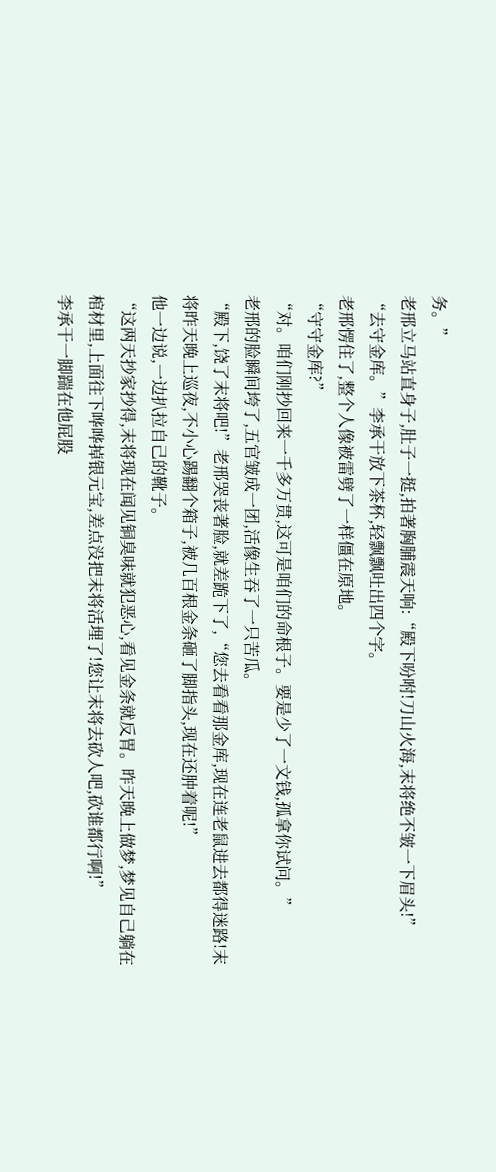务。”
老邢立马站直身子,肚子一挺,拍著胸脯震天响:“殿下吩咐!刀山火海,末将绝不皱一下眉头!”
“去守金库。”李承干放下茶杯,轻飘飘吐出四个字。
老邢愣住了,整个人像被雷劈了一样僵在原地。
“守守金库?”
“对。咱们刚抄回来一千多万贯,这可是咱们的命根子。要是少了一文钱,孤拿你试问。”
老邢的脸瞬间垮了,五官皱成一团,活像生吞了一只苦瓜。
“殿下,饶了末将吧!”老邢哭丧著脸,就差跪下了,“您去看看那金库,现在连老鼠进去都得迷路!末将昨天晚上巡夜,不小心踢翻个箱子,被几百根金条砸了脚指头,现在还肿着呢!”
他一边说,一边扒拉自己的靴子。
“这两天抄家抄得,末将现在闻见铜臭味就犯恶心,看见金条就反胃。昨天晚上做梦,梦见自己躺在棺材里,上面往下哗哗掉银元宝,差点没把末将活埋了!您让末将去砍人吧,砍谁都行啊!”
李承干一脚踹在他屁股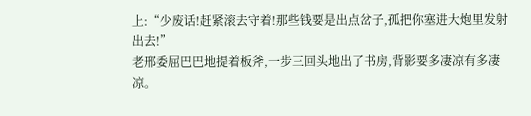上:“少废话!赶紧滚去守着!那些钱要是出点岔子,孤把你塞进大炮里发射出去!”
老邢委屈巴巴地提着板斧,一步三回头地出了书房,背影要多凄凉有多凄凉。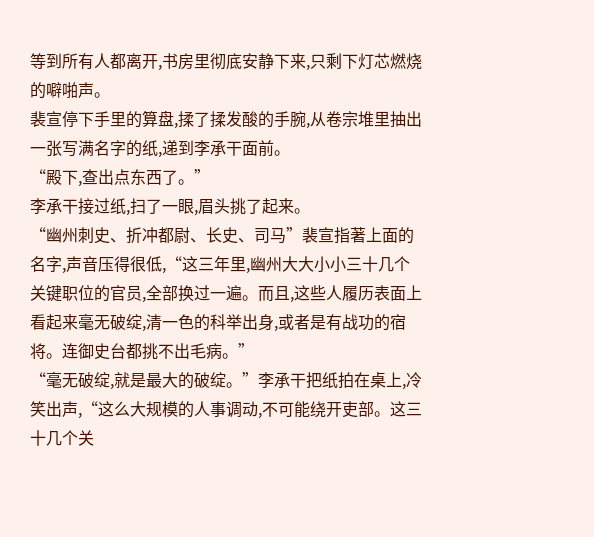等到所有人都离开,书房里彻底安静下来,只剩下灯芯燃烧的噼啪声。
裴宣停下手里的算盘,揉了揉发酸的手腕,从卷宗堆里抽出一张写满名字的纸,递到李承干面前。
“殿下,查出点东西了。”
李承干接过纸,扫了一眼,眉头挑了起来。
“幽州刺史、折冲都尉、长史、司马”裴宣指著上面的名字,声音压得很低,“这三年里,幽州大大小小三十几个关键职位的官员,全部换过一遍。而且,这些人履历表面上看起来毫无破绽,清一色的科举出身,或者是有战功的宿将。连御史台都挑不出毛病。”
“毫无破绽,就是最大的破绽。”李承干把纸拍在桌上,冷笑出声,“这么大规模的人事调动,不可能绕开吏部。这三十几个关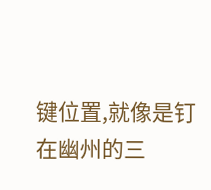键位置,就像是钉在幽州的三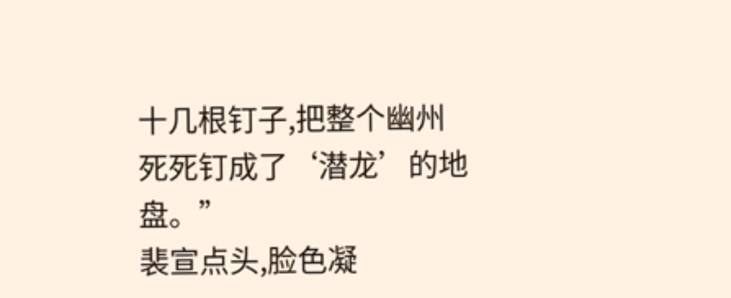十几根钉子,把整个幽州死死钉成了‘潜龙’的地盘。”
裴宣点头,脸色凝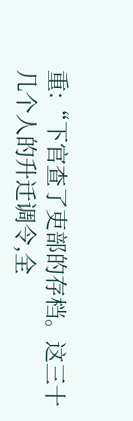重:“下官查了吏部的存档。这三十几个人的升迁调令,全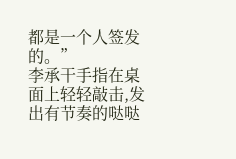都是一个人签发的。”
李承干手指在桌面上轻轻敲击,发出有节奏的哒哒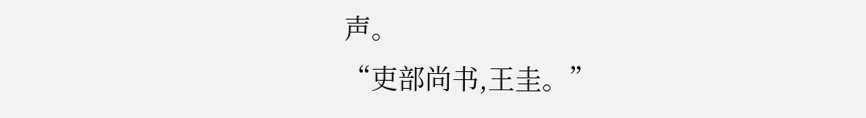声。
“吏部尚书,王圭。”